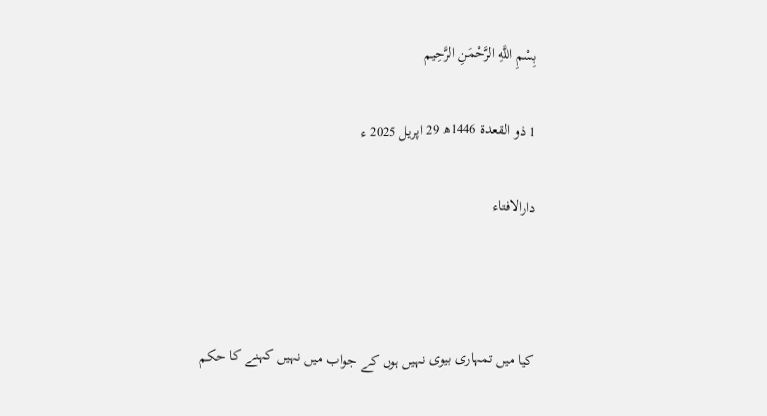بِسْمِ اللَّهِ الرَّحْمَنِ الرَّحِيم

1 ذو القعدة 1446ھ 29 اپریل 2025 ء

دارالافتاء



کیا میں تمہاری بیوی نہیں ہوں کے جواب میں نہیں کہنے کا حکم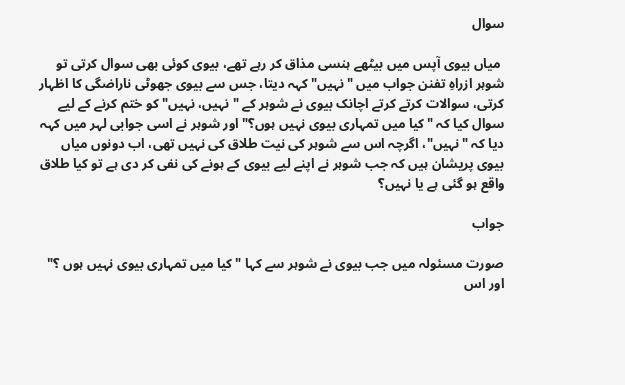سوال

 میاں بیوی آپس میں بیٹھے ہنسی مذاق کر رہے تھے، بیوی کوئی بھی سوال کرتی تو شوہر ازراہِ تفنن جواب میں "نہیں" کہہ دیتا، جس سے بیوی جھوٹی ناراضگی کا اظہار کرتی، سوالات کرتے کرتے اچانک بیوی نے شوہر کے "نہیں، نہیں" کو ختم کرنے کے لیے سوال کیا کہ "کیا میں تمہاری بیوی نہیں ہوں؟" اور شوہر نے اسی جوابی لہر میں کہہ دیا کہ "نہیں"، اگرچہ اس سے شوہر کی نیت طلاق کی نہیں تھی، اب دونوں میاں بیوی پریشان ہیں کہ جب شوہر نے اپنے لیے بیوی کے ہونے کی نفی کر دی ہے تو کیا طلاق واقع ہو گئی ہے یا نہیں؟

جواب

صورت مسئولہ میں جب بیوی نے شوہر سے کہا "کیا میں تمہاری بیوی نہیں ہوں ؟" اور اس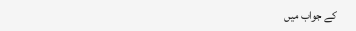کے جواب میں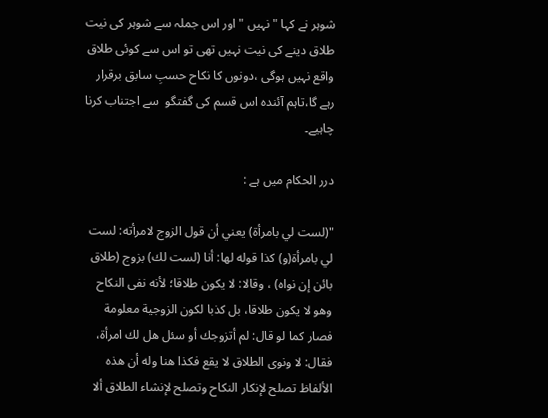شوہر نے کہا "نہیں " اور اس جملہ سے شوہر کی نیت طلاق دینے کی نیت نہیں تھی تو اس سے کوئی طلاق واقع نہیں ہوگی ،دونوں کا نکاح حسبِ سابق برقرار  رہے گا،تاہم آئندہ اس قسم کی گفتگو  سے اجتناب کرنا چاہیے۔

درر الحکام میں ہے :

"(لست لي بامرأة) يعني أن قول الزوج لامرأته: لست لي بامرأة(و) كذا قوله لها: أنا (لست لك) بزوج (طلاق بائن إن نواه) ، وقالا: لا يكون طلاقا؛ لأنه نفى النكاح وهو لا يكون طلاقا، بل كذبا لكون الزوجية معلومة فصار كما لو قال: لم أتزوجك أو سئل هل لك امرأة، فقال: لا ونوى الطلاق لا يقع فكذا هنا وله أن هذه الألفاظ تصلح لإنكار النكاح وتصلح لإنشاء الطلاق ألا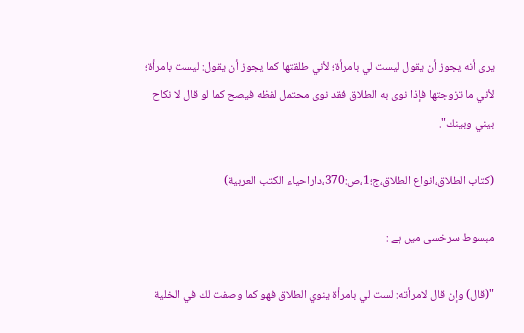يرى أنه يجوز أن يقول ليست لي بامرأة؛ لأني طلقتها كما يجوز أن يقول: ليست بامرأة؛ لأني ما تزوجتها فإذا نوى به الطلاق فقد نوى محتمل لفظه فيصح كما لو قال لا نكاح بيني وبينك".

(کتاب الطلاق،انواع الطلاق،ج؛1،ص:370،داراحیاء الکتب العربیة)

مبسوط سرخسی میں ہے :

"(قال) وإن قال لامرأته: لست لي بامرأة ينوي الطلاق فهو كما وصفت لك في الخلية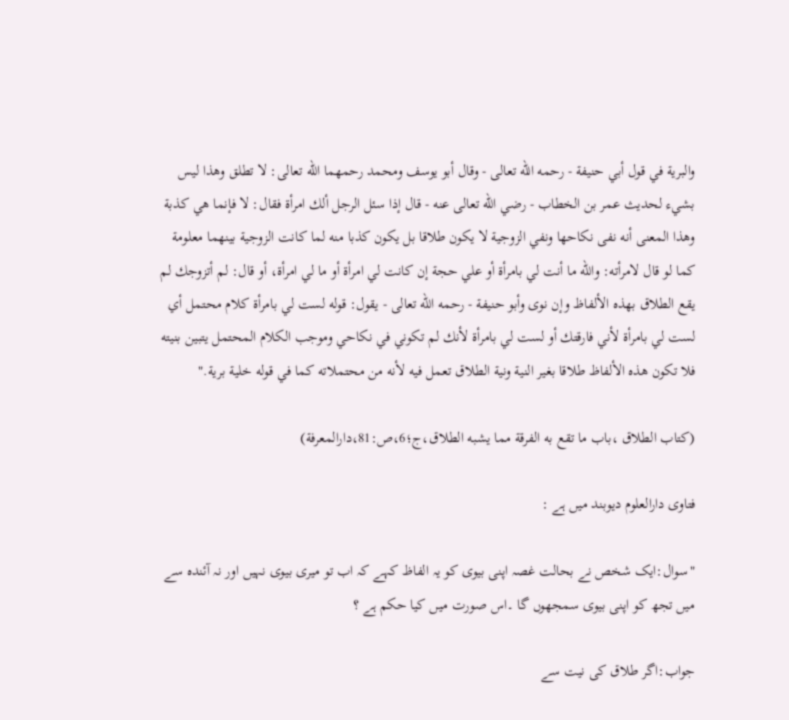والبرية في قول أبي حنيفة - رحمه الله تعالى - وقال أبو يوسف ومحمد رحمهما الله تعالى: لا تطلق وهذا ليس بشيء لحديث عمر بن الخطاب - رضي الله تعالى عنه - قال إذا سئل الرجل ألك امرأة فقال: لا فإنما هي كذبة وهذا المعنى أنه نفى نكاحها ونفي الزوجية لا يكون طلاقا بل يكون كذبا منه لما كانت الزوجية بينهما معلومة كما لو قال لامرأته: والله ما أنت لي بامرأة أو علي حجة إن كانت لي امرأة أو ما لي امرأة، أو قال: لم أتزوجك لم يقع الطلاق بهذه الألفاظ وإن نوى وأبو حنيفة - رحمه الله تعالى - يقول: قوله لست لي بامرأة كلام محتمل أي لست لي بامرأة لأني فارقتك أو لست لي بامرأة لأنك لم تكوني في نكاحي وموجب الكلام المحتمل يتبين بنيته فلا تكون هذه الألفاظ طلاقا بغير النية ونية الطلاق تعمل فيه لأنه من محتملاته كما في قوله خلية برية."

(کتاب الطلاق ،باب ما تقع به الفرقة مما یشبه الطلاق،ج؛6،ص:81،دارالمعرفة)

فتاوی دارالعلوم دیوبند میں ہے :

"سوال:ایک شخص نے بحالت غصہ اپنی بیوی کو یہ الفاظ کہے کہ اب تو میری بیوی نہیں اور نہ آئندہ سے میں تجھ کو اپنی بیوی سمجھوں گا ۔اس صورت میں کیا حکم ہے ؟

جواب:اگر طلاق کی نیت سے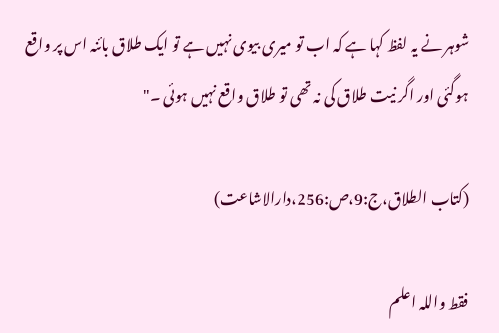شوہر نے یہ لفظ کہا ہے کہ اب تو میری بیوی نہیں ہے تو ایک طلاق بائنہ اس پر واقع ہوگئی اور اگر نیت طلاق کی نہ تھی تو طلاق واقع نہیں ہوئی ۔"

(کتاب الطلاق،ج:9،ص:256،دارالاشاعت)

فقط واللہ اعلم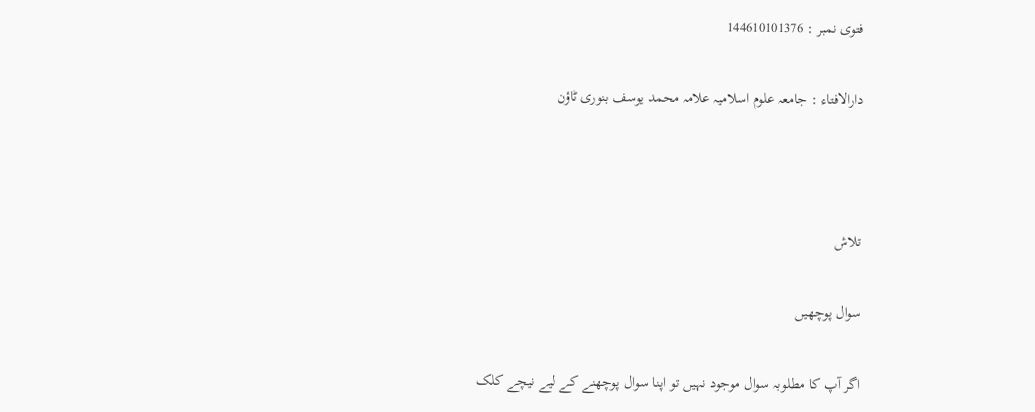فتوی نمبر : 144610101376

دارالافتاء : جامعہ علوم اسلامیہ علامہ محمد یوسف بنوری ٹاؤن



تلاش

سوال پوچھیں

اگر آپ کا مطلوبہ سوال موجود نہیں تو اپنا سوال پوچھنے کے لیے نیچے کلک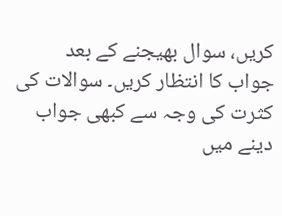کریں، سوال بھیجنے کے بعد جواب کا انتظار کریں۔ سوالات کی کثرت کی وجہ سے کبھی جواب دینے میں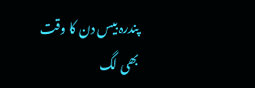پندرہ بیس دن کا وقت بھی لگ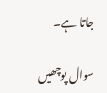جاتا ہے۔

سوال پوچھیں